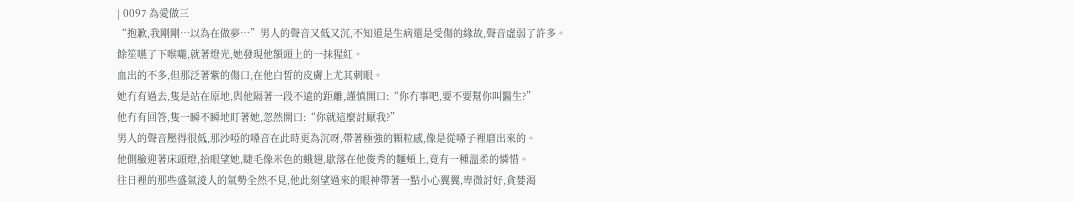| 0097 為愛做三
“抱歉,我剛剛…以為在做夢…”男人的聲音又低又沉,不知道是生病還是受傷的緣故,聲音虛弱了許多。
餘笙嚥了下喉嚨,就著燈光,她發現他額頭上的一抹猩紅。
血出的不多,但那泛著紫的傷口,在他白皙的皮膚上尤其刺眼。
她冇有過去,隻是站在原地,與他隔著一段不遠的距離,謹慎開口:“你冇事吧,要不要幫你叫醫生?”
他冇有回答,隻一瞬不瞬地盯著她,忽然開口:“你就這麼討厭我?”
男人的聲音壓得很低,那沙啞的嗓音在此時更為沉呀,帶著極強的顆粒感,像是從嗓子裡磨出來的。
他側臉迎著床頭燈,抬眼望她,睫毛像米色的蛾翅,歇落在他俊秀的麵頰上,竟有一種溫柔的憐惜。
往日裡的那些盛氣淩人的氣勢全然不見,他此刻望過來的眼神帶著一點小心翼翼,卑微討好,貪婪渴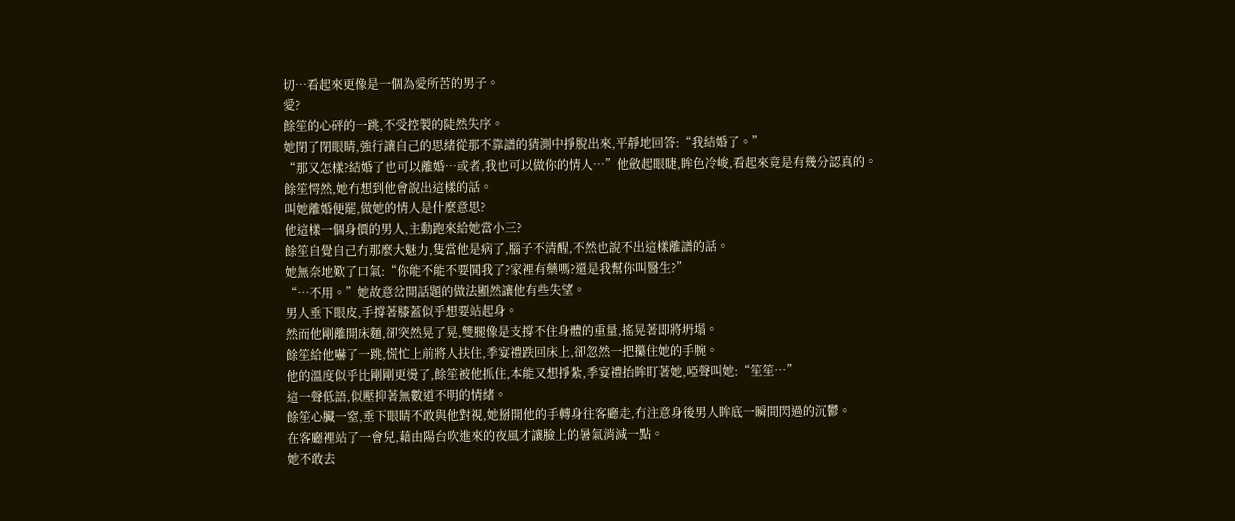切…看起來更像是一個為愛所苦的男子。
愛?
餘笙的心砰的一跳,不受控製的陡然失序。
她閉了閉眼睛,強行讓自己的思緒從那不靠譜的猜測中掙脫出來,平靜地回答:“我結婚了。”
“那又怎樣?結婚了也可以離婚…或者,我也可以做你的情人…”他斂起眼睫,眸色冷峻,看起來竟是有幾分認真的。
餘笙愕然,她冇想到他會說出這樣的話。
叫她離婚便罷,做她的情人是什麼意思?
他這樣一個身價的男人,主動跑來給她當小三?
餘笙自覺自己冇那麼大魅力,隻當他是病了,腦子不清醒,不然也說不出這樣離譜的話。
她無奈地歎了口氣:“你能不能不要鬨我了?家裡有藥嗎?還是我幫你叫醫生?”
“…不用。”她故意岔開話題的做法顯然讓他有些失望。
男人垂下眼皮,手撐著膝蓋似乎想要站起身。
然而他剛離開床麵,卻突然晃了晃,雙腿像是支撐不住身體的重量,搖晃著即將坍塌。
餘笙給他嚇了一跳,慌忙上前將人扶住,季宴禮跌回床上,卻忽然一把攥住她的手腕。
他的溫度似乎比剛剛更燙了,餘笙被他抓住,本能又想掙紮,季宴禮抬眸盯著她,啞聲叫她:“笙笙…”
這一聲低語,似壓抑著無數道不明的情緒。
餘笙心臟一窒,垂下眼睛不敢與他對視,她掰開他的手轉身往客廳走,冇注意身後男人眸底一瞬間閃過的沉鬱。
在客廳裡站了一會兒,藉由陽台吹進來的夜風才讓臉上的暑氣消減一點。
她不敢去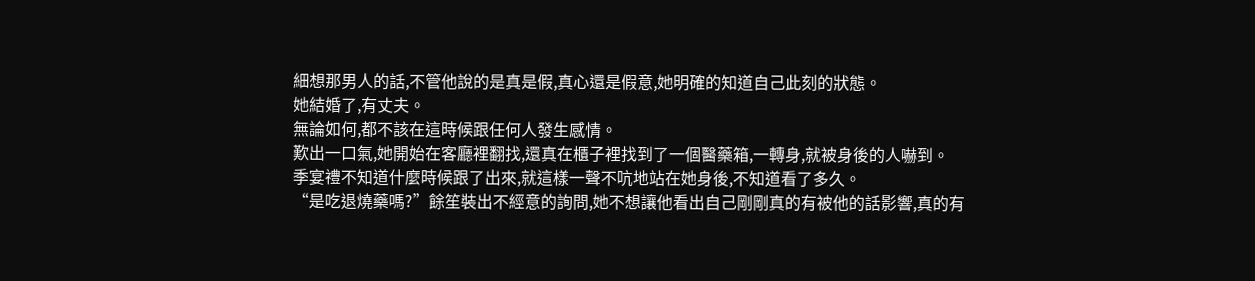細想那男人的話,不管他說的是真是假,真心還是假意,她明確的知道自己此刻的狀態。
她結婚了,有丈夫。
無論如何,都不該在這時候跟任何人發生感情。
歎出一口氣,她開始在客廳裡翻找,還真在櫃子裡找到了一個醫藥箱,一轉身,就被身後的人嚇到。
季宴禮不知道什麼時候跟了出來,就這樣一聲不吭地站在她身後,不知道看了多久。
“是吃退燒藥嗎?”餘笙裝出不經意的詢問,她不想讓他看出自己剛剛真的有被他的話影響,真的有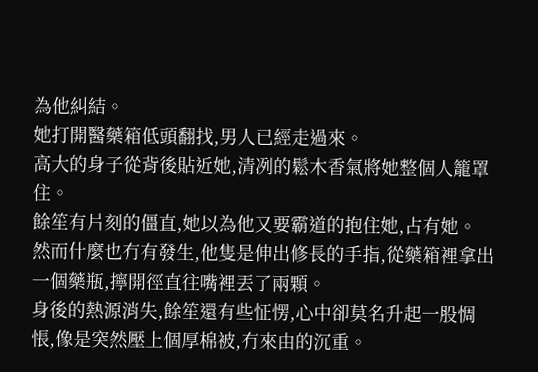為他糾結。
她打開醫藥箱低頭翻找,男人已經走過來。
高大的身子從背後貼近她,清冽的鬆木香氣將她整個人籠罩住。
餘笙有片刻的僵直,她以為他又要霸道的抱住她,占有她。
然而什麼也冇有發生,他隻是伸出修長的手指,從藥箱裡拿出一個藥瓶,擰開徑直往嘴裡丟了兩顆。
身後的熱源消失,餘笙還有些怔愣,心中卻莫名升起一股惆悵,像是突然壓上個厚棉被,冇來由的沉重。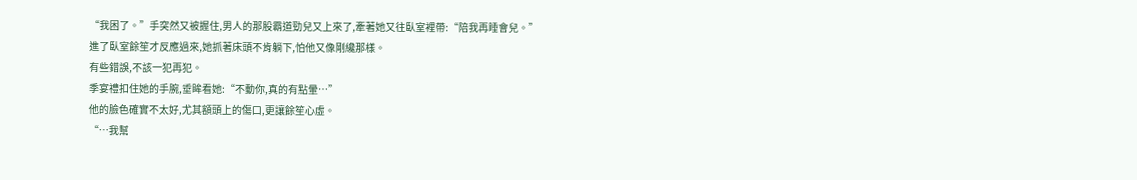“我困了。”手突然又被握住,男人的那股霸道勁兒又上來了,牽著她又往臥室裡帶:“陪我再睡會兒。”
進了臥室餘笙才反應過來,她抓著床頭不肯躺下,怕他又像剛纔那樣。
有些錯誤,不該一犯再犯。
季宴禮扣住她的手腕,垂眸看她:“不動你,真的有點暈…”
他的臉色確實不太好,尤其額頭上的傷口,更讓餘笙心虛。
“…我幫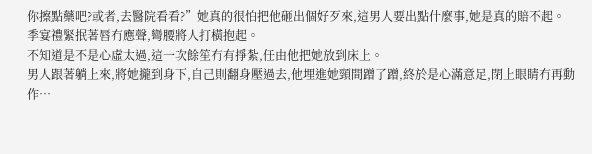你擦點藥吧?或者,去醫院看看?”她真的很怕把他砸出個好歹來,這男人要出點什麼事,她是真的賠不起。
季宴禮緊抿著唇冇應聲,彎腰將人打橫抱起。
不知道是不是心虛太過,這一次餘笙冇有掙紮,任由他把她放到床上。
男人跟著躺上來,將她攏到身下,自己則翻身壓過去,他埋進她頸間蹭了蹭,終於是心滿意足,閉上眼睛冇再動作…